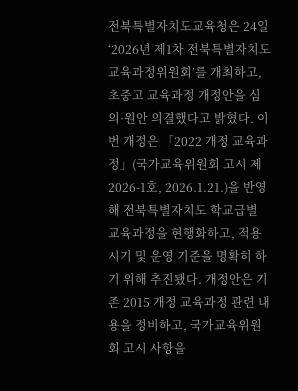전북특별자치도교육청은 24일 ‘2026년 제1차 전북특별자치도 교육과정위원회’를 개최하고, 초중고 교육과정 개정안을 심의·원안 의결했다고 밝혔다. 이번 개정은 「2022 개정 교육과정」(국가교육위원회 고시 제2026-1호, 2026.1.21.)을 반영해 전북특별자치도 학교급별 교육과정을 현행화하고, 적용 시기 및 운영 기준을 명확히 하기 위해 추진됐다. 개정안은 기존 2015 개정 교육과정 관련 내용을 정비하고, 국가교육위원회 고시 사항을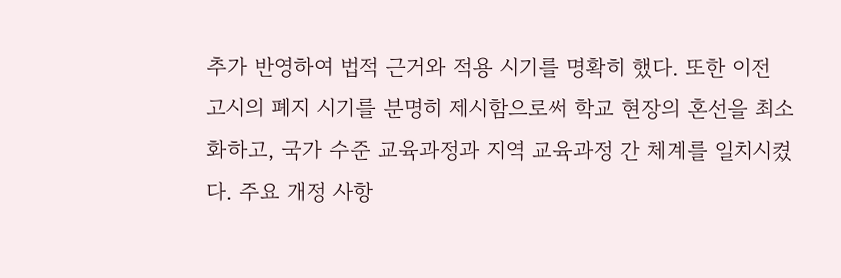추가 반영하여 법적 근거와 적용 시기를 명확히 했다. 또한 이전 고시의 폐지 시기를 분명히 제시함으로써 학교 현장의 혼선을 최소화하고, 국가 수준 교육과정과 지역 교육과정 간 체계를 일치시켰다. 주요 개정 사항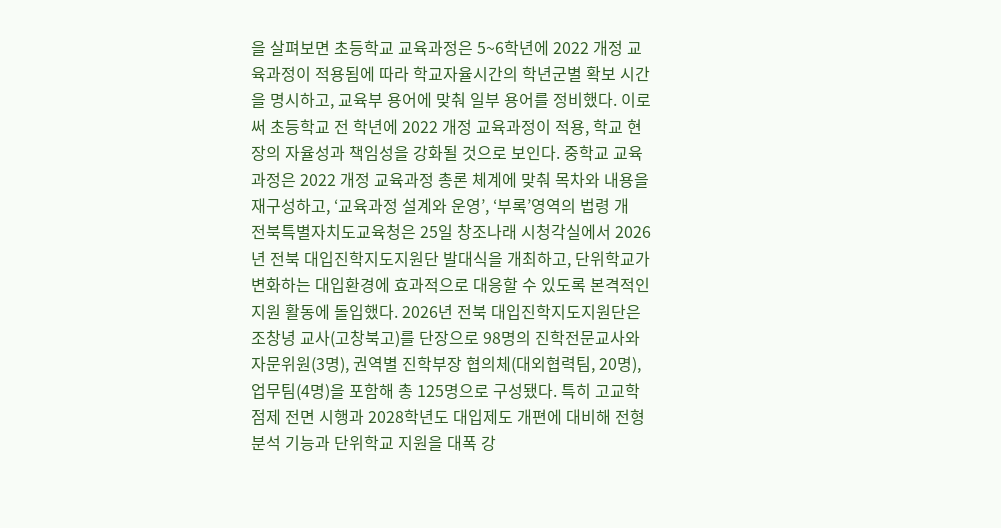을 살펴보면 초등학교 교육과정은 5~6학년에 2022 개정 교육과정이 적용됨에 따라 학교자율시간의 학년군별 확보 시간을 명시하고, 교육부 용어에 맞춰 일부 용어를 정비했다. 이로써 초등학교 전 학년에 2022 개정 교육과정이 적용, 학교 현장의 자율성과 책임성을 강화될 것으로 보인다. 중학교 교육과정은 2022 개정 교육과정 총론 체계에 맞춰 목차와 내용을 재구성하고, ‘교육과정 설계와 운영’, ‘부록’영역의 법령 개
전북특별자치도교육청은 25일 창조나래 시청각실에서 2026년 전북 대입진학지도지원단 발대식을 개최하고, 단위학교가 변화하는 대입환경에 효과적으로 대응할 수 있도록 본격적인 지원 활동에 돌입했다. 2026년 전북 대입진학지도지원단은 조창녕 교사(고창북고)를 단장으로 98명의 진학전문교사와 자문위원(3명), 권역별 진학부장 협의체(대외협력팀, 20명), 업무팀(4명)을 포함해 총 125명으로 구성됐다. 특히 고교학점제 전면 시행과 2028학년도 대입제도 개편에 대비해 전형 분석 기능과 단위학교 지원을 대폭 강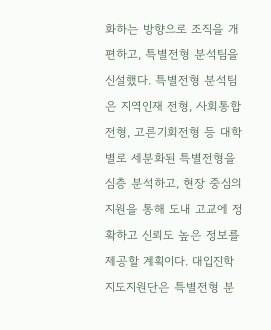화하는 방향으로 조직을 개편하고, 특별전형 분석팀을 신설했다. 특별전형 분석팀은 지역인재 전형, 사회통합전형, 고른기회전형 등 대학별로 세분화된 특별전형을 심층 분석하고, 현장 중심의 지원을 통해 도내 고교에 정확하고 신뢰도 높은 정보를 제공할 계획이다. 대입진학지도지원단은 특별전형 분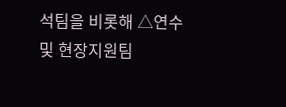석팀을 비롯해 △연수 및 현장지원팀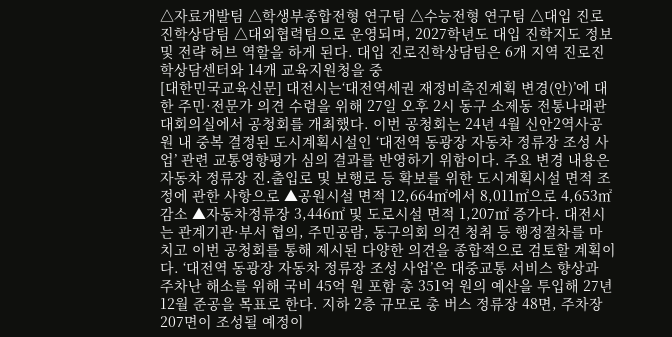△자료개발팀 △학생부종합전형 연구팀 △수능전형 연구팀 △대입 진로진학상담팀 △대외협력팀으로 운영되며, 2027학년도 대입 진학지도 정보 및 전략 허브 역할을 하게 된다. 대입 진로진학상담팀은 6개 지역 진로진학상담센터와 14개 교육지원청을 중
[대한민국교육신문] 대전시는‘대전역세권 재정비촉진계획 변경(안)’에 대한 주민·전문가 의견 수렴을 위해 27일 오후 2시 동구 소제동 전통나래관 대회의실에서 공청회를 개최했다. 이번 공청회는 24년 4월 신안2역사공원 내 중복 결정된 도시계획시설인 ‘대전역 동광장 자동차 정류장 조성 사업’ 관련 교통영향평가 심의 결과를 반영하기 위함이다. 주요 변경 내용은 자동차 정류장 진․출입로 및 보행로 등 확보를 위한 도시계획시설 면적 조정에 관한 사항으로 ▲공원시설 면적 12,664㎡에서 8,011㎡으로 4,653㎡ 감소 ▲자동차정류장 3,446㎡ 및 도로시설 면적 1,207㎡ 증가다. 대전시는 관계기관·부서 협의, 주민공람, 동구의회 의견 청취 등 행정절차를 마치고 이번 공청회를 통해 제시된 다양한 의견을 종합적으로 검토할 계획이다. ‘대전역 동광장 자동차 정류장 조성 사업’은 대중교통 서비스 향상과 주차난 해소를 위해 국비 45억 원 포함 총 351억 원의 예산을 투입해 27년 12월 준공을 목표로 한다. 지하 2층 규모로 총 버스 정류장 48면, 주차장 207면이 조성될 예정이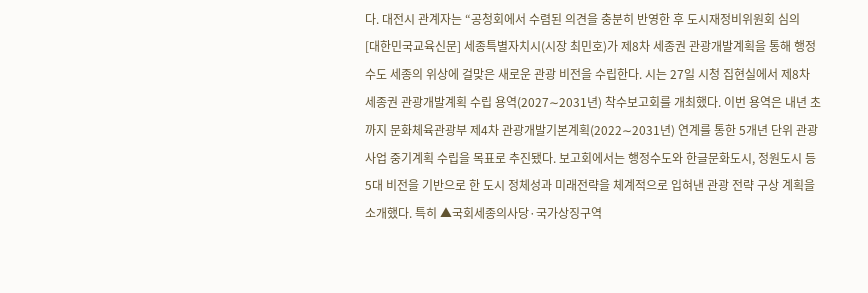다. 대전시 관계자는 “공청회에서 수렴된 의견을 충분히 반영한 후 도시재정비위원회 심의
[대한민국교육신문] 세종특별자치시(시장 최민호)가 제8차 세종권 관광개발계획을 통해 행정수도 세종의 위상에 걸맞은 새로운 관광 비전을 수립한다. 시는 27일 시청 집현실에서 제8차 세종권 관광개발계획 수립 용역(2027∼2031년) 착수보고회를 개최했다. 이번 용역은 내년 초까지 문화체육관광부 제4차 관광개발기본계획(2022∼2031년) 연계를 통한 5개년 단위 관광사업 중기계획 수립을 목표로 추진됐다. 보고회에서는 행정수도와 한글문화도시, 정원도시 등 5대 비전을 기반으로 한 도시 정체성과 미래전략을 체계적으로 입혀낸 관광 전략 구상 계획을 소개했다. 특히 ▲국회세종의사당·국가상징구역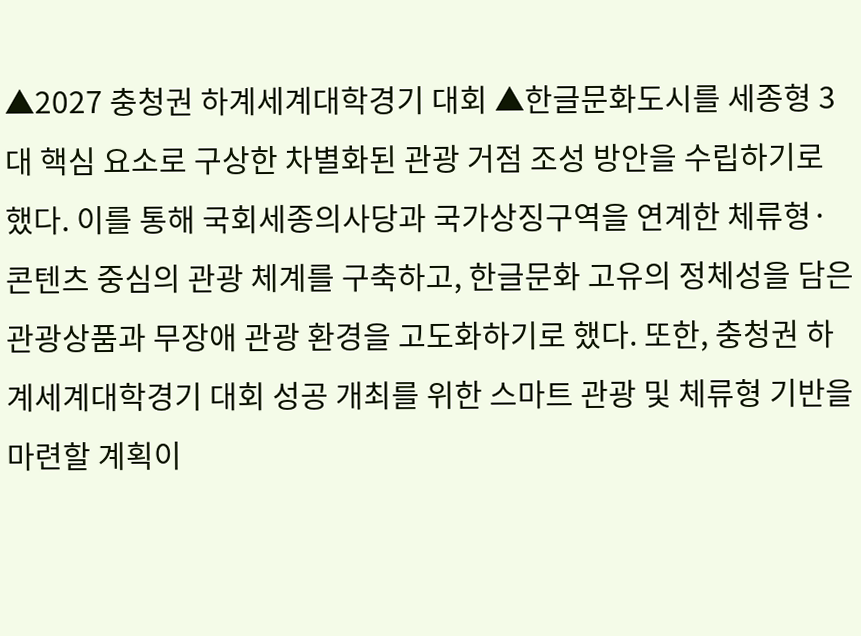▲2027 충청권 하계세계대학경기 대회 ▲한글문화도시를 세종형 3대 핵심 요소로 구상한 차별화된 관광 거점 조성 방안을 수립하기로 했다. 이를 통해 국회세종의사당과 국가상징구역을 연계한 체류형·콘텐츠 중심의 관광 체계를 구축하고, 한글문화 고유의 정체성을 담은 관광상품과 무장애 관광 환경을 고도화하기로 했다. 또한, 충청권 하계세계대학경기 대회 성공 개최를 위한 스마트 관광 및 체류형 기반을 마련할 계획이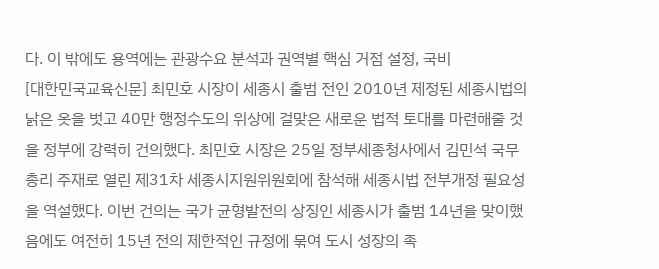다. 이 밖에도 용역에는 관광수요 분석과 권역별 핵심 거점 설정, 국비
[대한민국교육신문] 최민호 시장이 세종시 출범 전인 2010년 제정된 세종시법의 낡은 옷을 벗고 40만 행정수도의 위상에 걸맞은 새로운 법적 토대를 마련해줄 것을 정부에 강력히 건의했다. 최민호 시장은 25일 정부세종청사에서 김민석 국무총리 주재로 열린 제31차 세종시지원위원회에 참석해 세종시법 전부개정 필요성을 역설했다. 이번 건의는 국가 균형발전의 상징인 세종시가 출범 14년을 맞이했음에도 여전히 15년 전의 제한적인 규정에 묶여 도시 성장의 족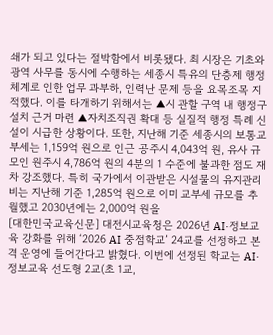쇄가 되고 있다는 절박함에서 비롯됐다. 최 시장은 기초와 광역 사무를 동시에 수행하는 세종시 특유의 단층제 행정 체계로 인한 업무 과부하, 인력난 문제 등을 요목조목 지적했다. 이를 타개하기 위해서는 ▲시 관할 구역 내 행정구 설치 근거 마련 ▲자치조직권 확대 등 실질적 행정 특례 신설이 시급한 상황이다. 또한, 지난해 기준 세종시의 보통교부세는 1,159억 원으로 인근 공주시 4,043억 원, 유사 규모인 원주시 4,786억 원의 4분의 1 수준에 불과한 점도 재차 강조했다. 특히 국가에서 이관받은 시설물의 유지관리비는 지난해 기준 1,285억 원으로 이미 교부세 규모를 추월했고 2030년에는 2,000억 원을
[대한민국교육신문] 대전시교육청은 2026년 AI·정보교육 강화를 위해 ‘2026 AI 중점학교’ 24교를 선정하고 본격 운영에 들어간다고 밝혔다. 이번에 선정된 학교는 AI·정보교육 선도형 2교(초 1교,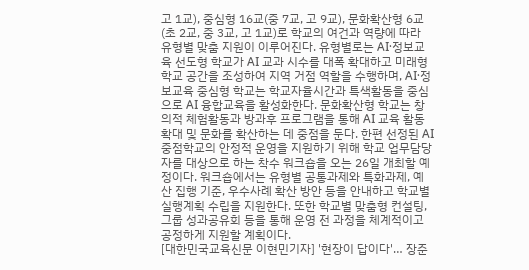고 1교), 중심형 16교(중 7교, 고 9교), 문화확산형 6교(초 2교, 중 3교, 고 1교)로 학교의 여건과 역량에 따라 유형별 맞춤 지원이 이루어진다. 유형별로는 AI·정보교육 선도형 학교가 AI 교과 시수를 대폭 확대하고 미래형 학교 공간을 조성하여 지역 거점 역할을 수행하며, AI·정보교육 중심형 학교는 학교자율시간과 특색활동을 중심으로 AI 융합교육을 활성화한다. 문화확산형 학교는 창의적 체험활동과 방과후 프로그램을 통해 AI 교육 활동 확대 및 문화를 확산하는 데 중점을 둔다. 한편 선정된 AI 중점학교의 안정적 운영을 지원하기 위해 학교 업무담당자를 대상으로 하는 착수 워크숍을 오는 26일 개최할 예정이다. 워크숍에서는 유형별 공통과제와 특화과제, 예산 집행 기준, 우수사례 확산 방안 등을 안내하고 학교별 실행계획 수립을 지원한다. 또한 학교별 맞춤형 컨설팅, 그룹 성과공유회 등을 통해 운영 전 과정을 체계적이고 공정하게 지원할 계획이다.
[대한민국교육신문 이현민기자] '현장이 답이다'… 장준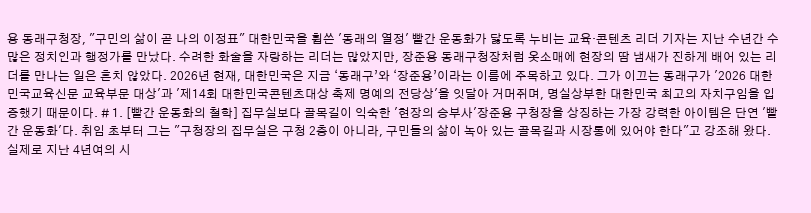용 동래구청장, "구민의 삶이 곧 나의 이정표" 대한민국을 휩쓴 '동래의 열정' 빨간 운동화가 닳도록 누비는 교육·콘텐츠 리더 기자는 지난 수년간 수많은 정치인과 행정가를 만났다. 수려한 화술을 자랑하는 리더는 많았지만, 장준용 동래구청장처럼 옷소매에 현장의 땀 냄새가 진하게 배어 있는 리더를 만나는 일은 흔치 않았다. 2026년 현재, 대한민국은 지금 ‘동래구’와 ‘장준용’이라는 이름에 주목하고 있다. 그가 이끄는 동래구가 '2026 대한민국교육신문 교육부문 대상'과 '제14회 대한민국콘텐츠대상 축제 명예의 전당상'을 잇달아 거머쥐며, 명실상부한 대한민국 최고의 자치구임을 입증했기 때문이다. # 1. [빨간 운동화의 철학] 집무실보다 골목길이 익숙한 '현장의 승부사'장준용 구청장을 상징하는 가장 강력한 아이템은 단연 '빨간 운동화'다. 취임 초부터 그는 "구청장의 집무실은 구청 2층이 아니라, 구민들의 삶이 녹아 있는 골목길과 시장통에 있어야 한다"고 강조해 왔다. 실제로 지난 4년여의 시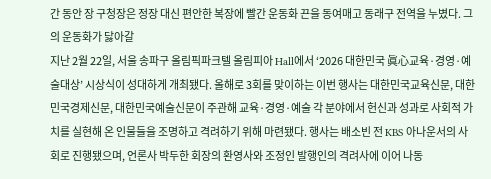간 동안 장 구청장은 정장 대신 편안한 복장에 빨간 운동화 끈을 동여매고 동래구 전역을 누볐다. 그의 운동화가 닳아갈
지난 2월 22일, 서울 송파구 올림픽파크텔 올림피아 Hall에서 ‘2026 대한민국 眞心교육·경영·예술대상’ 시상식이 성대하게 개최됐다. 올해로 3회를 맞이하는 이번 행사는 대한민국교육신문, 대한민국경제신문, 대한민국예술신문이 주관해 교육·경영·예술 각 분야에서 헌신과 성과로 사회적 가치를 실현해 온 인물들을 조명하고 격려하기 위해 마련됐다. 행사는 배소빈 전 KBS 아나운서의 사회로 진행됐으며, 언론사 박두한 회장의 환영사와 조정인 발행인의 격려사에 이어 나동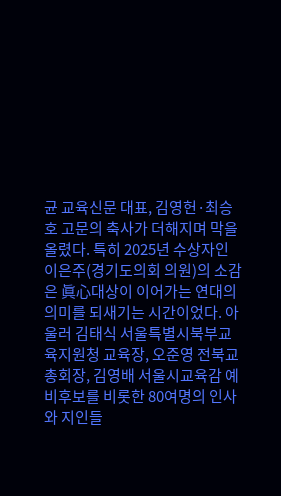균 교육신문 대표, 김영헌·최승호 고문의 축사가 더해지며 막을 올렸다. 특히 2025년 수상자인 이은주(경기도의회 의원)의 소감은 眞心대상이 이어가는 연대의 의미를 되새기는 시간이었다. 아울러 김태식 서울특별시북부교육지원청 교육장, 오준영 전북교총회장, 김영배 서울시교육감 예비후보를 비롯한 80여명의 인사와 지인들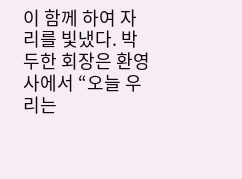이 함께 하여 자리를 빛냈다. 박두한 회장은 환영사에서 “오늘 우리는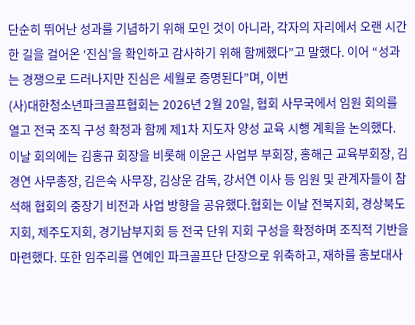단순히 뛰어난 성과를 기념하기 위해 모인 것이 아니라, 각자의 자리에서 오랜 시간 한 길을 걸어온 ‘진심’을 확인하고 감사하기 위해 함께했다”고 말했다. 이어 “성과는 경쟁으로 드러나지만 진심은 세월로 증명된다”며, 이번
(사)대한청소년파크골프협회는 2026년 2월 20일, 협회 사무국에서 임원 회의를 열고 전국 조직 구성 확정과 함께 제1차 지도자 양성 교육 시행 계획을 논의했다. 이날 회의에는 김홍규 회장을 비롯해 이윤근 사업부 부회장, 홍해근 교육부회장, 김경연 사무총장, 김은숙 사무장, 김상운 감독, 강서연 이사 등 임원 및 관계자들이 참석해 협회의 중장기 비전과 사업 방향을 공유했다.협회는 이날 전북지회, 경상북도지회, 제주도지회, 경기남부지회 등 전국 단위 지회 구성을 확정하며 조직적 기반을 마련했다. 또한 임주리를 연예인 파크골프단 단장으로 위축하고, 재하를 홍보대사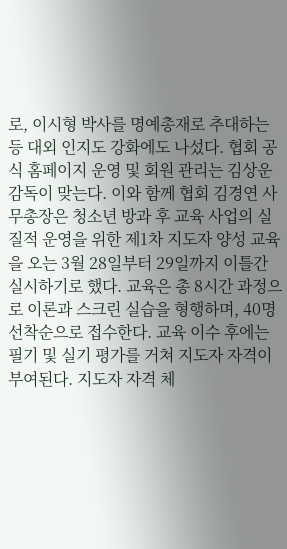로, 이시형 박사를 명예총재로 추대하는 등 대외 인지도 강화에도 나섰다. 협회 공식 홈페이지 운영 및 회원 관리는 김상운 감독이 맞는다. 이와 함께 협회 김경연 사무총장은 청소년 방과 후 교육 사업의 실질적 운영을 위한 제1차 지도자 양성 교육을 오는 3월 28일부터 29일까지 이틀간 실시하기로 했다. 교육은 총 8시간 과정으로 이론과 스크린 실습을 형행하며, 40명 선착순으로 접수한다. 교육 이수 후에는 필기 및 실기 평가를 거쳐 지도자 자격이 부여된다. 지도자 자격 체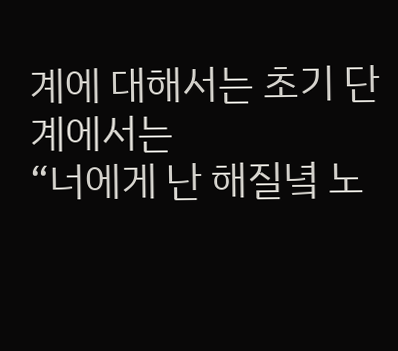계에 대해서는 초기 단계에서는
“너에게 난 해질녘 노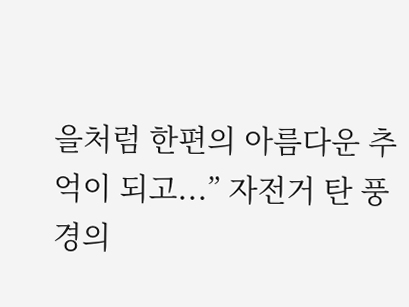을처럼 한편의 아름다운 추억이 되고...” 자전거 탄 풍경의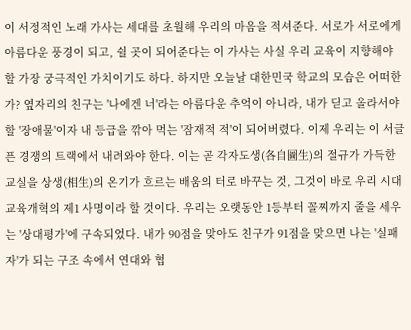이 서정적인 노래 가사는 세대를 초월해 우리의 마음을 적셔준다. 서로가 서로에게 아름다운 풍경이 되고, 쉴 곳이 되어준다는 이 가사는 사실 우리 교육이 지향해야 할 가장 궁극적인 가치이기도 하다. 하지만 오늘날 대한민국 학교의 모습은 어떠한가? 옆자리의 친구는 '나에겐 너'라는 아름다운 추억이 아니라, 내가 딛고 올라서야 할 '장애물'이자 내 등급을 깎아 먹는 '잠재적 적'이 되어버렸다. 이제 우리는 이 서글픈 경쟁의 트랙에서 내려와야 한다. 이는 곧 각자도생(各自圖生)의 절규가 가득한 교실을 상생(相生)의 온기가 흐르는 배움의 터로 바꾸는 것, 그것이 바로 우리 시대 교육개혁의 제1 사명이라 할 것이다. 우리는 오랫동안 1등부터 꼴찌까지 줄을 세우는 '상대평가'에 구속되었다. 내가 90점을 맞아도 친구가 91점을 맞으면 나는 '실패자'가 되는 구조 속에서 연대와 협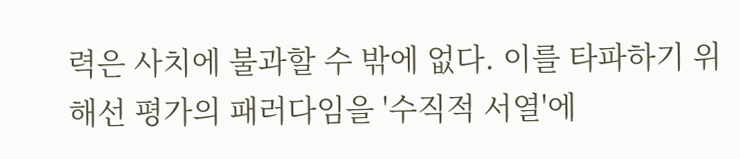력은 사치에 불과할 수 밖에 없다. 이를 타파하기 위해선 평가의 패러다임을 '수직적 서열'에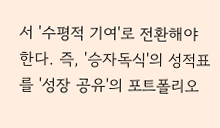서 '수평적 기여'로 전환해야 한다. 즉, '승자독식'의 성적표를 '성장 공유'의 포트폴리오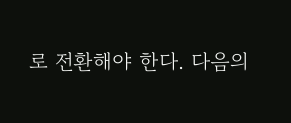로 전환해야 한다. 다음의